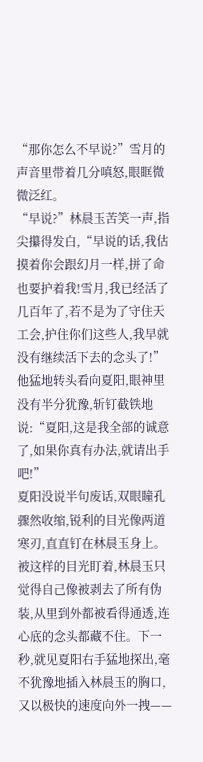“那你怎么不早说?”雪月的声音里带着几分嗔怒,眼眶微微泛红。
“早说?”林晨玉苦笑一声,指尖攥得发白,“早说的话,我估摸着你会跟幻月一样,拼了命也要护着我!雪月,我已经活了几百年了,若不是为了守住天工会,护住你们这些人,我早就没有继续活下去的念头了!”他猛地转头看向夏阳,眼神里没有半分犹豫,斩钉截铁地说:“夏阳,这是我全部的诚意了,如果你真有办法,就请出手吧!”
夏阳没说半句废话,双眼瞳孔骤然收缩,锐利的目光像两道寒刃,直直钉在林晨玉身上。被这样的目光盯着,林晨玉只觉得自己像被剥去了所有伪装,从里到外都被看得通透,连心底的念头都藏不住。下一秒,就见夏阳右手猛地探出,毫不犹豫地插入林晨玉的胸口,又以极快的速度向外一拽——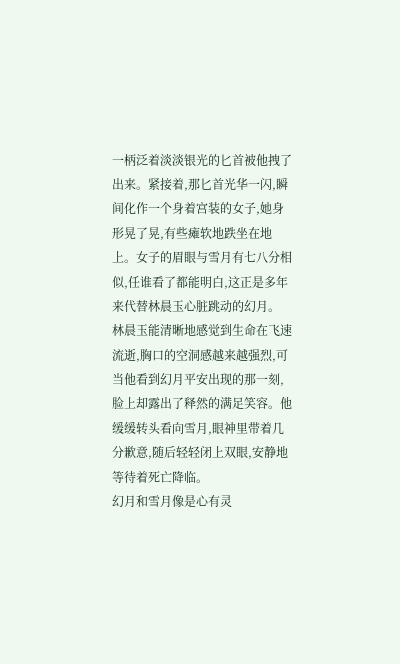一柄泛着淡淡银光的匕首被他拽了出来。紧接着,那匕首光华一闪,瞬间化作一个身着宫装的女子,她身形晃了晃,有些瘫软地跌坐在地上。女子的眉眼与雪月有七八分相似,任谁看了都能明白,这正是多年来代替林晨玉心脏跳动的幻月。
林晨玉能清晰地感觉到生命在飞速流逝,胸口的空洞感越来越强烈,可当他看到幻月平安出现的那一刻,脸上却露出了释然的满足笑容。他缓缓转头看向雪月,眼神里带着几分歉意,随后轻轻闭上双眼,安静地等待着死亡降临。
幻月和雪月像是心有灵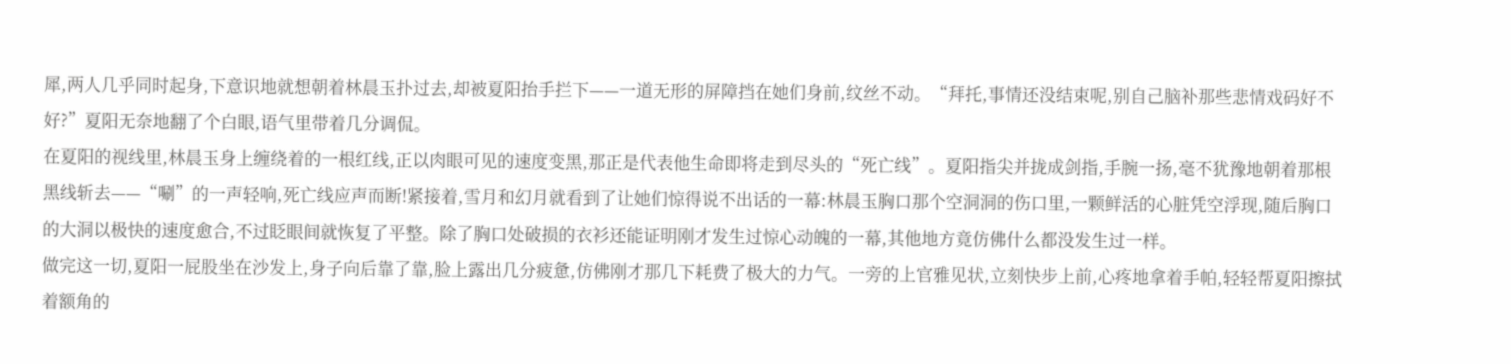犀,两人几乎同时起身,下意识地就想朝着林晨玉扑过去,却被夏阳抬手拦下——一道无形的屏障挡在她们身前,纹丝不动。“拜托,事情还没结束呢,别自己脑补那些悲情戏码好不好?”夏阳无奈地翻了个白眼,语气里带着几分调侃。
在夏阳的视线里,林晨玉身上缠绕着的一根红线,正以肉眼可见的速度变黑,那正是代表他生命即将走到尽头的“死亡线”。夏阳指尖并拢成剑指,手腕一扬,毫不犹豫地朝着那根黑线斩去——“唰”的一声轻响,死亡线应声而断!紧接着,雪月和幻月就看到了让她们惊得说不出话的一幕:林晨玉胸口那个空洞洞的伤口里,一颗鲜活的心脏凭空浮现,随后胸口的大洞以极快的速度愈合,不过眨眼间就恢复了平整。除了胸口处破损的衣衫还能证明刚才发生过惊心动魄的一幕,其他地方竟仿佛什么都没发生过一样。
做完这一切,夏阳一屁股坐在沙发上,身子向后靠了靠,脸上露出几分疲惫,仿佛刚才那几下耗费了极大的力气。一旁的上官雅见状,立刻快步上前,心疼地拿着手帕,轻轻帮夏阳擦拭着额角的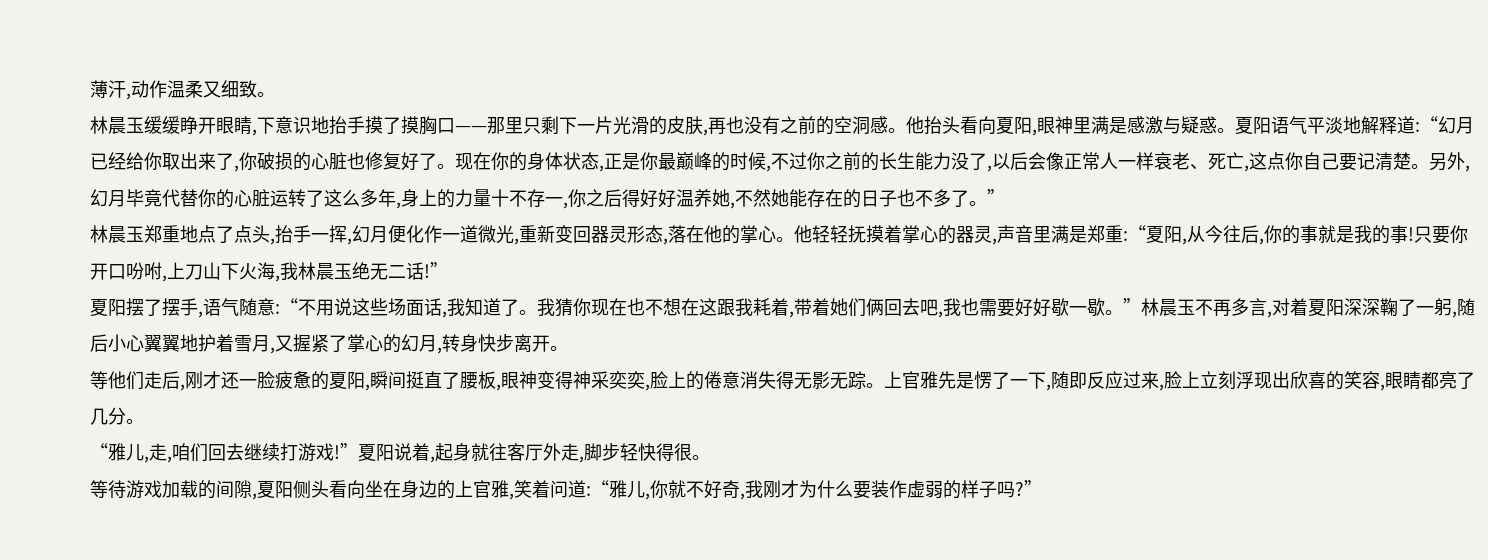薄汗,动作温柔又细致。
林晨玉缓缓睁开眼睛,下意识地抬手摸了摸胸口——那里只剩下一片光滑的皮肤,再也没有之前的空洞感。他抬头看向夏阳,眼神里满是感激与疑惑。夏阳语气平淡地解释道:“幻月已经给你取出来了,你破损的心脏也修复好了。现在你的身体状态,正是你最巅峰的时候,不过你之前的长生能力没了,以后会像正常人一样衰老、死亡,这点你自己要记清楚。另外,幻月毕竟代替你的心脏运转了这么多年,身上的力量十不存一,你之后得好好温养她,不然她能存在的日子也不多了。”
林晨玉郑重地点了点头,抬手一挥,幻月便化作一道微光,重新变回器灵形态,落在他的掌心。他轻轻抚摸着掌心的器灵,声音里满是郑重:“夏阳,从今往后,你的事就是我的事!只要你开口吩咐,上刀山下火海,我林晨玉绝无二话!”
夏阳摆了摆手,语气随意:“不用说这些场面话,我知道了。我猜你现在也不想在这跟我耗着,带着她们俩回去吧,我也需要好好歇一歇。”林晨玉不再多言,对着夏阳深深鞠了一躬,随后小心翼翼地护着雪月,又握紧了掌心的幻月,转身快步离开。
等他们走后,刚才还一脸疲惫的夏阳,瞬间挺直了腰板,眼神变得神采奕奕,脸上的倦意消失得无影无踪。上官雅先是愣了一下,随即反应过来,脸上立刻浮现出欣喜的笑容,眼睛都亮了几分。
“雅儿,走,咱们回去继续打游戏!”夏阳说着,起身就往客厅外走,脚步轻快得很。
等待游戏加载的间隙,夏阳侧头看向坐在身边的上官雅,笑着问道:“雅儿,你就不好奇,我刚才为什么要装作虚弱的样子吗?”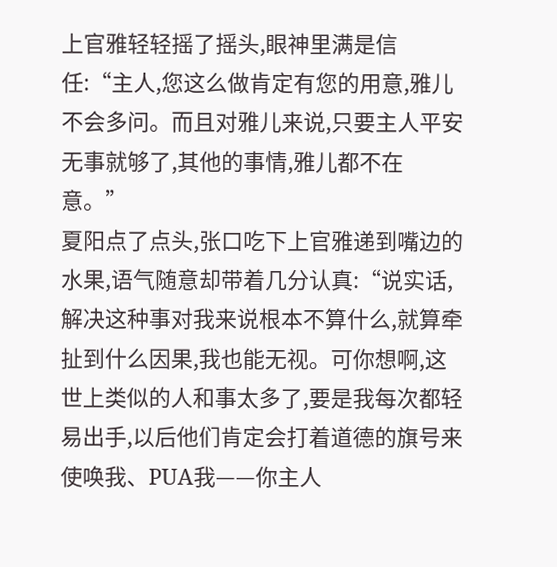上官雅轻轻摇了摇头,眼神里满是信任:“主人,您这么做肯定有您的用意,雅儿不会多问。而且对雅儿来说,只要主人平安无事就够了,其他的事情,雅儿都不在意。”
夏阳点了点头,张口吃下上官雅递到嘴边的水果,语气随意却带着几分认真:“说实话,解决这种事对我来说根本不算什么,就算牵扯到什么因果,我也能无视。可你想啊,这世上类似的人和事太多了,要是我每次都轻易出手,以后他们肯定会打着道德的旗号来使唤我、PUA我——你主人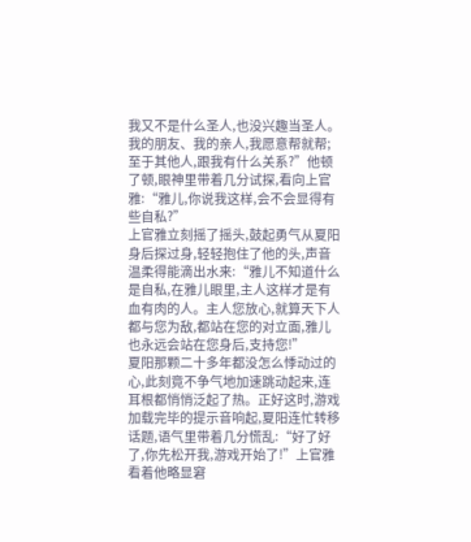我又不是什么圣人,也没兴趣当圣人。我的朋友、我的亲人,我愿意帮就帮;至于其他人,跟我有什么关系?”他顿了顿,眼神里带着几分试探,看向上官雅:“雅儿,你说我这样,会不会显得有些自私?”
上官雅立刻摇了摇头,鼓起勇气从夏阳身后探过身,轻轻抱住了他的头,声音温柔得能滴出水来:“雅儿不知道什么是自私,在雅儿眼里,主人这样才是有血有肉的人。主人您放心,就算天下人都与您为敌,都站在您的对立面,雅儿也永远会站在您身后,支持您!”
夏阳那颗二十多年都没怎么悸动过的心,此刻竟不争气地加速跳动起来,连耳根都悄悄泛起了热。正好这时,游戏加载完毕的提示音响起,夏阳连忙转移话题,语气里带着几分慌乱:“好了好了,你先松开我,游戏开始了!”上官雅看着他略显窘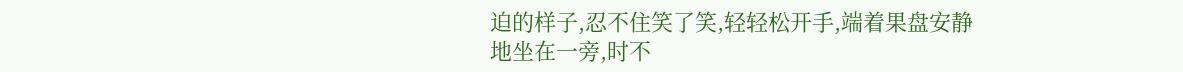迫的样子,忍不住笑了笑,轻轻松开手,端着果盘安静地坐在一旁,时不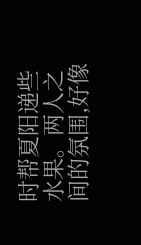时帮夏阳递些水果。两人之间的氛围,好像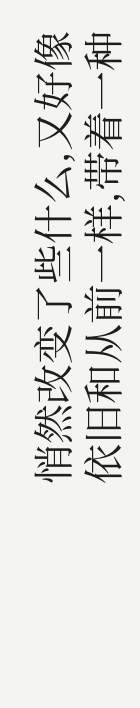悄然改变了些什么,又好像依旧和从前一样,带着一种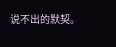说不出的默契。